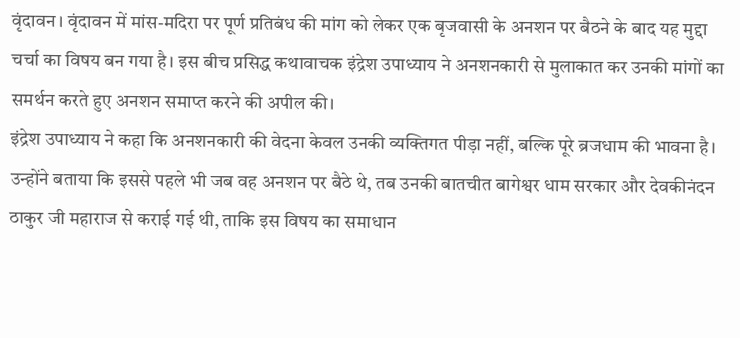वृंदावन। वृंदावन में मांस-मदिरा पर पूर्ण प्रतिबंध की मांग को लेकर एक बृजवासी के अनशन पर बैठने के बाद यह मुद्दा चर्चा का विषय बन गया है। इस बीच प्रसिद्ध कथावाचक इंद्रेश उपाध्याय ने अनशनकारी से मुलाकात कर उनकी मांगों का समर्थन करते हुए अनशन समाप्त करने की अपील की।
इंद्रेश उपाध्याय ने कहा कि अनशनकारी की वेदना केवल उनकी व्यक्तिगत पीड़ा नहीं, बल्कि पूरे ब्रजधाम की भावना है। उन्होंने बताया कि इससे पहले भी जब वह अनशन पर बैठे थे, तब उनकी बातचीत बागेश्वर धाम सरकार और देवकीनंदन ठाकुर जी महाराज से कराई गई थी, ताकि इस विषय का समाधान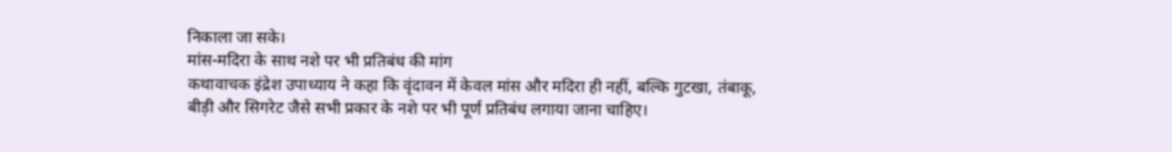निकाला जा सके।
मांस-मदिरा के साथ नशे पर भी प्रतिबंध की मांग
कथावाचक इंद्रेश उपाध्याय ने कहा कि वृंदावन में केवल मांस और मदिरा ही नहीं, बल्कि गुटखा, तंबाकू, बीड़ी और सिगरेट जैसे सभी प्रकार के नशे पर भी पूर्ण प्रतिबंध लगाया जाना चाहिए।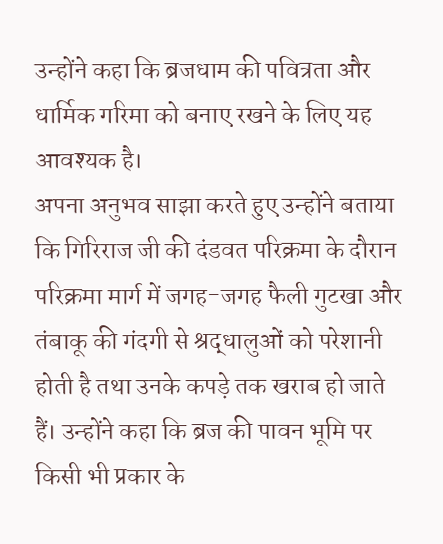उन्होंने कहा कि ब्रजधाम की पवित्रता और धार्मिक गरिमा को बनाए रखने के लिए यह आवश्यक है।
अपना अनुभव साझा करते हुए उन्होंने बताया कि गिरिराज जी की दंडवत परिक्रमा के दौरान परिक्रमा मार्ग में जगह-जगह फैली गुटखा और तंबाकू की गंदगी से श्रद्धालुओं को परेशानी होती है तथा उनके कपड़े तक खराब हो जाते हैं। उन्होंने कहा कि ब्रज की पावन भूमि पर किसी भी प्रकार के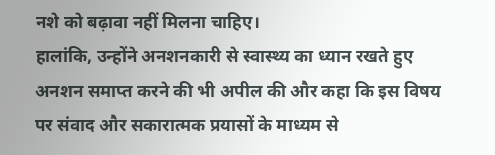नशे को बढ़ावा नहीं मिलना चाहिए।
हालांकि, उन्होंने अनशनकारी से स्वास्थ्य का ध्यान रखते हुए अनशन समाप्त करने की भी अपील की और कहा कि इस विषय पर संवाद और सकारात्मक प्रयासों के माध्यम से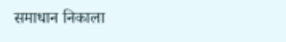समाधान निकाला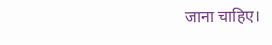जाना चाहिए।